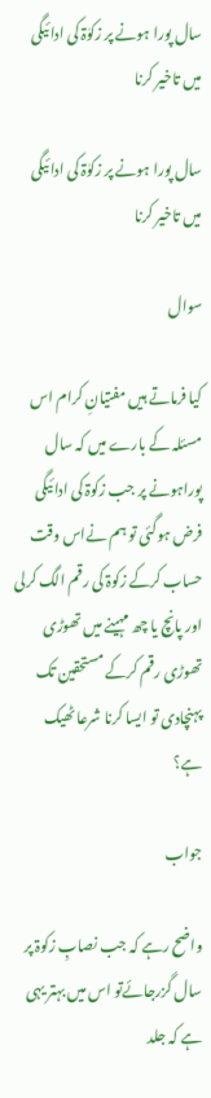سال پورا ہونے پر زکوٰۃ کی ادائیگی میں تاخیر کرنا

سال پورا ہونے پر زکوٰۃ کی ادائیگی میں تاخیر کرنا

سوال

کیا فرماتے ہیں مفتیانِ کرام اس مسئلہ کے بارے میں کہ سال پوراہونے پر جب زکوۃ کی ادائیگی فرض ہوگئی تو ہم نےاس وقت حساب کرکے زکوۃ کی رقم الگ کرلی اور پانچ یا چھ مہینے میں تھوڑی تھوڑی رقم کرکے مستحقین تک پہنچادی تو ایسا کرنا شرعا ٹھیک ہے؟

جواب

واضح رہے کہ جب نصابِ زکوۃ پر سال گزرجائےتو اس میں بہتر یہی ہے کہ جلد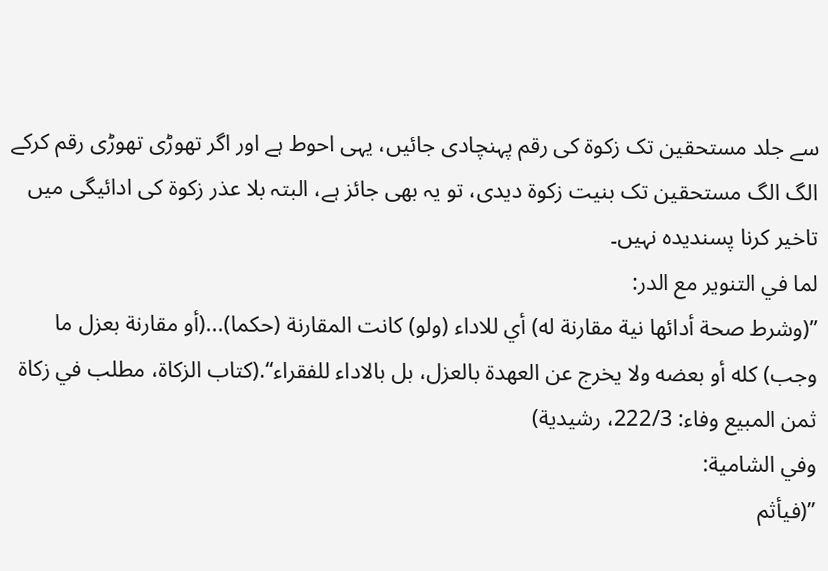سے جلد مستحقین تک زکوۃ کی رقم پہنچادی جائیں، یہی احوط ہے اور اگر تھوڑی تھوڑی رقم کرکے الگ الگ مستحقین تک بنیت زکوۃ دیدی، تو یہ بھی جائز ہے، البتہ بلا عذر زکوۃ کی ادائیگی میں تاخیر کرنا پسندیدہ نہیں۔
لما في التنوير مع الدر:
’’(وشرط صحة أدائها نية مقارنة له) أي للاداء (ولو) كانت المقارنة (حكما)...(أو مقارنة بعزل ما وجب) كله أو بعضه ولا يخرج عن العهدة بالعزل، بل بالاداء للفقراء‘‘.(كتاب الزكاة، مطلب في زكاة ثمن المبيع وفاء: 222/3، رشيدية)
وفي الشامية:
’’(فيأثم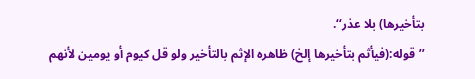بتأخيرها) بلا عذر‘‘.
’’ قوله:(فيأثم بتأخيرها إلخ) ظاهره الإثم بالتأخير ولو قل كيوم أو يومين لأنهم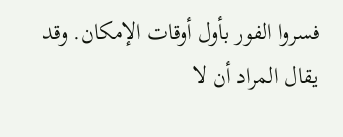فسروا الفور بأول أوقات الإمكان. وقد يقال المراد أن لا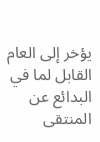يؤخر إلى العام القابل لما في البدائع عن المنتقى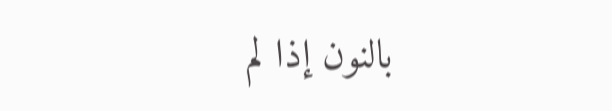بالنون إذا لم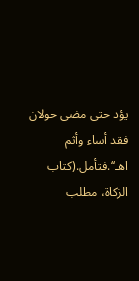يؤد حتى مضى حولان فقد أساء وأثم اهـ‘‘.فتأمل.(كتاب الزكاة، مطلب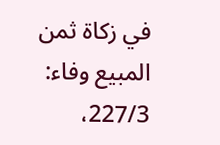في زكاة ثمن المبيع وفاء: 227/3،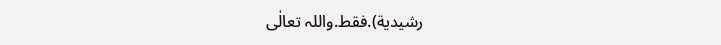رشيدية).فقط.واللہ تعالٰی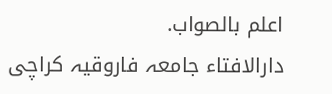اعلم بالصواب.
دارالافتاء جامعہ فاروقیہ کراچی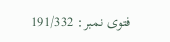فتوی نمبر: 191/332